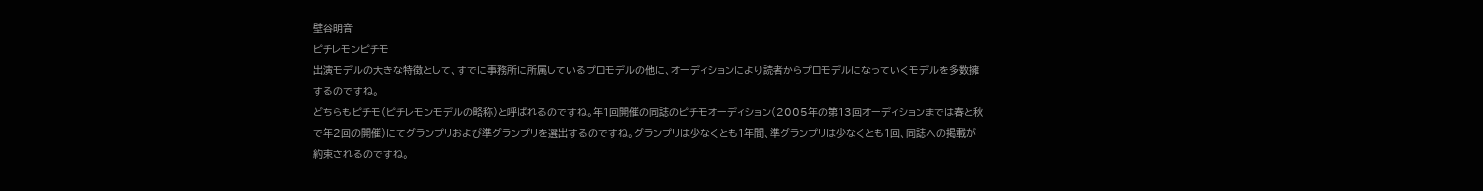壁谷明音
ピチレモンピチモ
出演モデルの大きな特徴として、すでに事務所に所属しているプロモデルの他に、オーディションにより読者からプロモデルになっていくモデルを多数擁するのですね。
どちらもピチモ(ピチレモンモデルの略称)と呼ばれるのですね。年1回開催の同誌のピチモオーディション(2005年の第13回オーディションまでは春と秋で年2回の開催)にてグランプリおよび準グランプリを選出するのですね。グランプリは少なくとも1年間、準グランプリは少なくとも1回、同誌への掲載が約束されるのですね。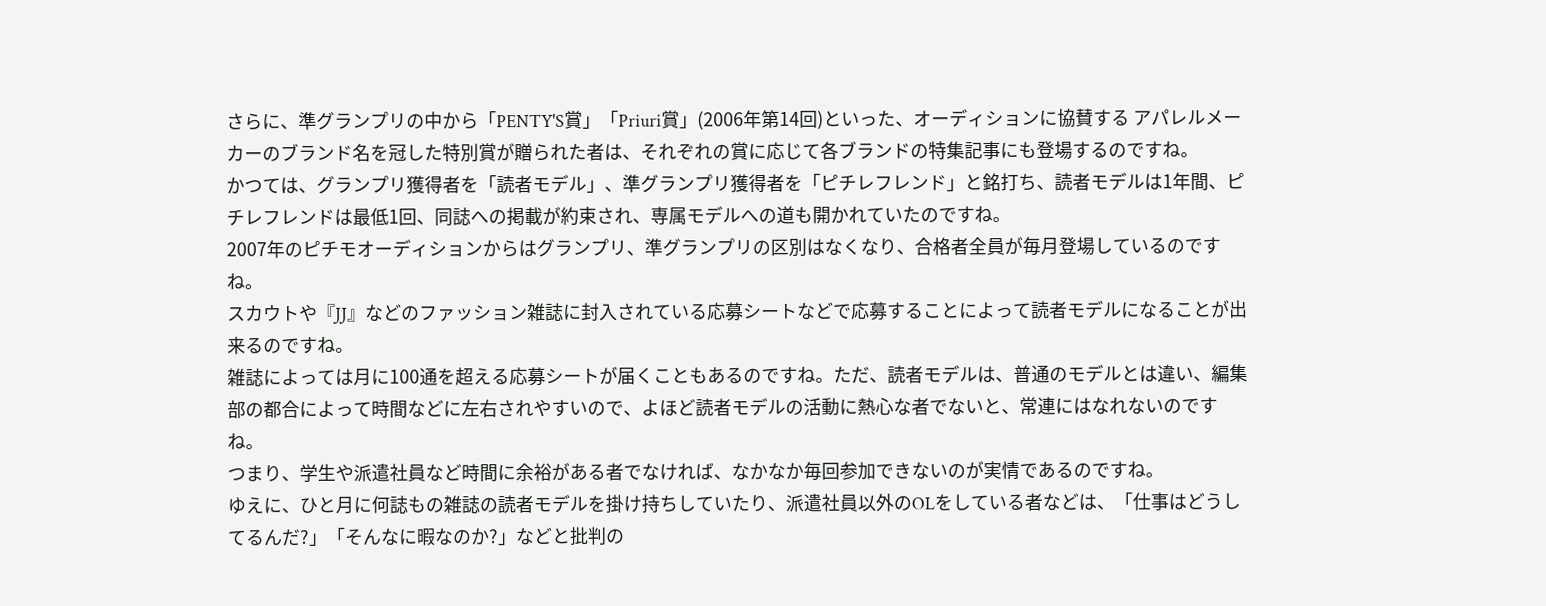さらに、準グランプリの中から「PENTY'S賞」「Priuri賞」(2006年第14回)といった、オーディションに協賛する アパレルメーカーのブランド名を冠した特別賞が贈られた者は、それぞれの賞に応じて各ブランドの特集記事にも登場するのですね。
かつては、グランプリ獲得者を「読者モデル」、準グランプリ獲得者を「ピチレフレンド」と銘打ち、読者モデルは1年間、ピチレフレンドは最低1回、同誌への掲載が約束され、専属モデルへの道も開かれていたのですね。
2007年のピチモオーディションからはグランプリ、準グランプリの区別はなくなり、合格者全員が毎月登場しているのですね。
スカウトや『JJ』などのファッション雑誌に封入されている応募シートなどで応募することによって読者モデルになることが出来るのですね。
雑誌によっては月に100通を超える応募シートが届くこともあるのですね。ただ、読者モデルは、普通のモデルとは違い、編集部の都合によって時間などに左右されやすいので、よほど読者モデルの活動に熱心な者でないと、常連にはなれないのですね。
つまり、学生や派遣社員など時間に余裕がある者でなければ、なかなか毎回参加できないのが実情であるのですね。
ゆえに、ひと月に何誌もの雑誌の読者モデルを掛け持ちしていたり、派遣社員以外のOLをしている者などは、「仕事はどうしてるんだ?」「そんなに暇なのか?」などと批判の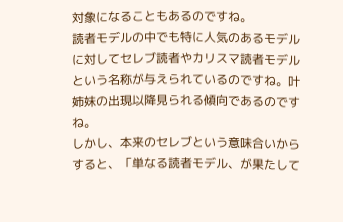対象になることもあるのですね。
読者モデルの中でも特に人気のあるモデルに対してセレブ読者やカリスマ読者モデルという名称が与えられているのですね。叶姉妹の出現以降見られる傾向であるのですね。
しかし、本来のセレブという意味合いからすると、「単なる読者モデル、が果たして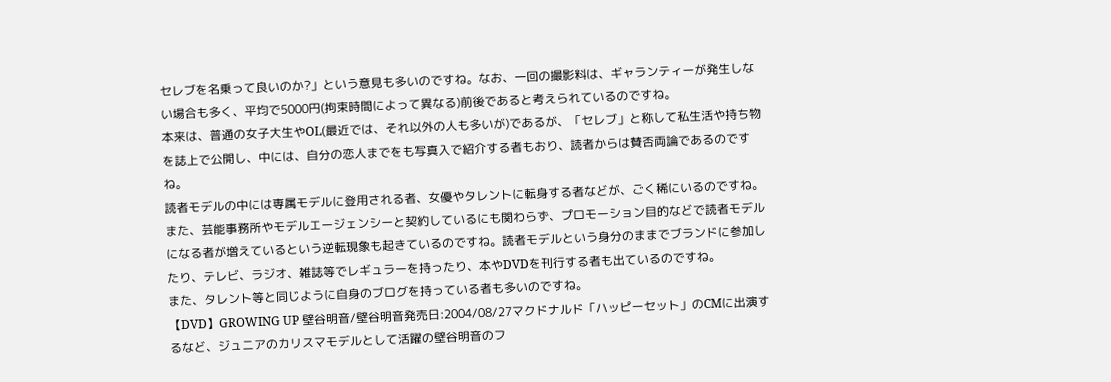セレブを名乗って良いのか?」という意見も多いのですね。なお、一回の撮影料は、ギャランティーが発生しない場合も多く、平均で5000円(拘束時間によって異なる)前後であると考えられているのですね。
本来は、普通の女子大生やOL(最近では、それ以外の人も多いが)であるが、「セレブ」と称して私生活や持ち物を誌上で公開し、中には、自分の恋人までをも写真入で紹介する者もおり、読者からは賛否両論であるのですね。
読者モデルの中には専属モデルに登用される者、女優やタレントに転身する者などが、ごく稀にいるのですね。
また、芸能事務所やモデルエージェンシーと契約しているにも関わらず、プロモーション目的などで読者モデルになる者が増えているという逆転現象も起きているのですね。読者モデルという身分のままでブランドに参加したり、テレビ、ラジオ、雑誌等でレギュラーを持ったり、本やDVDを刊行する者も出ているのですね。
また、タレント等と同じように自身のブログを持っている者も多いのですね。
【DVD】GROWING UP 壁谷明音/壁谷明音発売日:2004/08/27マクドナルド「ハッピーセット」のCMに出演するなど、ジュニアのカリスマモデルとして活躍の壁谷明音のフ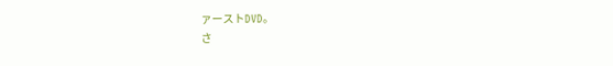ァーストDVD。
さ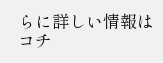らに詳しい情報はコチ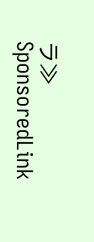ラ≫
SponsoredLink